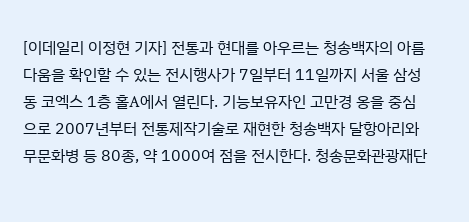[이데일리 이정현 기자] 전통과 현대를 아우르는 청송백자의 아름다움을 확인할 수 있는 전시행사가 7일부터 11일까지 서울 삼성동 코엑스 1층 홀A에서 열린다. 기능보유자인 고만경 옹을 중심으로 2007년부터 전통제작기술로 재현한 청송백자 달항아리와 무문화병 등 80종, 약 1000여 점을 전시한다. 청송문화관광재단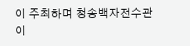이 주최하며 청송백자전수관이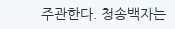주관한다. 청송백자는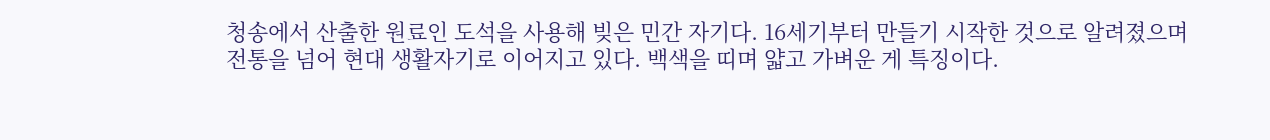청송에서 산출한 원료인 도석을 사용해 빚은 민간 자기다. 16세기부터 만들기 시작한 것으로 알려졌으며 전통을 넘어 현대 생활자기로 이어지고 있다. 백색을 띠며 얇고 가벼운 게 특징이다.